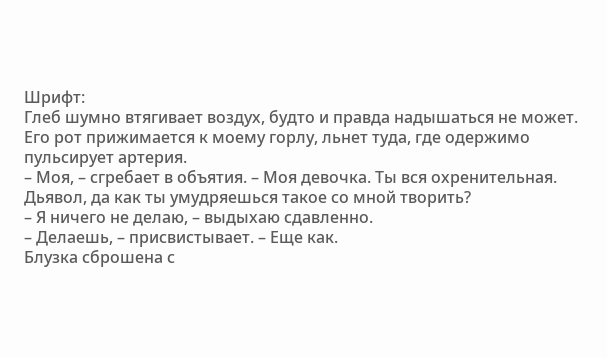Шрифт:
Глеб шумно втягивает воздух, будто и правда надышаться не может. Его рот прижимается к моему горлу, льнет туда, где одержимо пульсирует артерия.
– Моя, – сгребает в объятия. – Моя девочка. Ты вся охренительная. Дьявол, да как ты умудряешься такое со мной творить?
– Я ничего не делаю, – выдыхаю сдавленно.
– Делаешь, – присвистывает. – Еще как.
Блузка сброшена с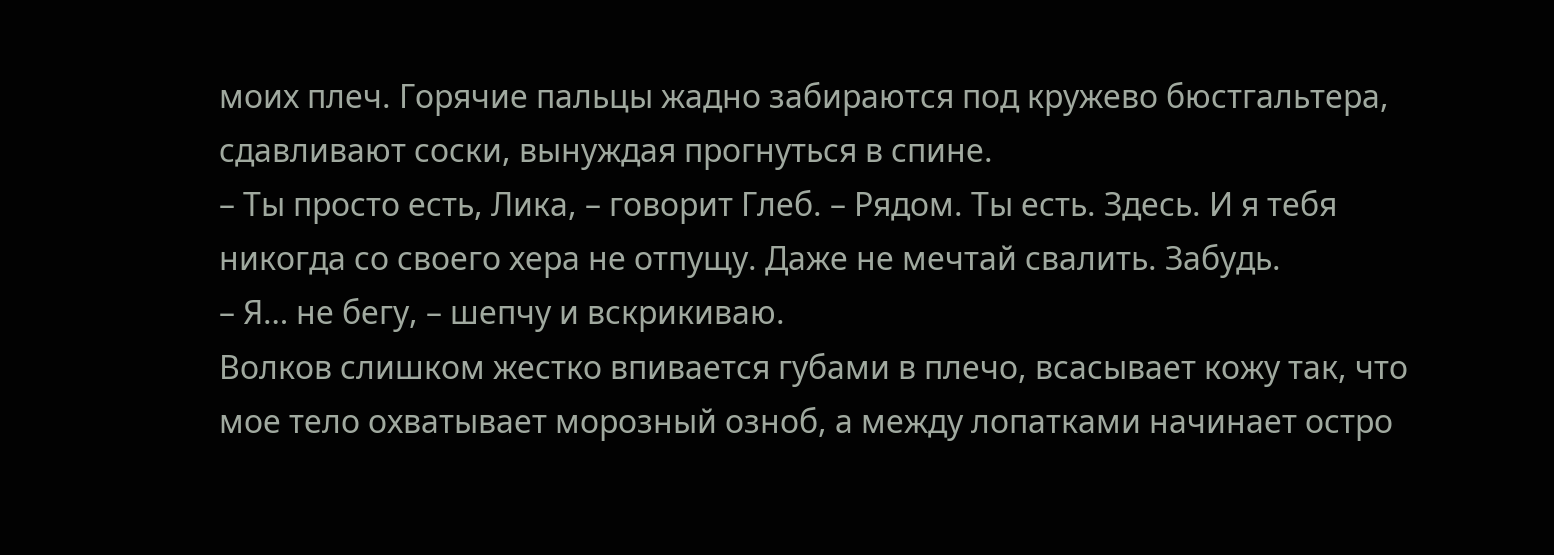моих плеч. Горячие пальцы жадно забираются под кружево бюстгальтера, сдавливают соски, вынуждая прогнуться в спине.
– Ты просто есть, Лика, – говорит Глеб. – Рядом. Ты есть. Здесь. И я тебя никогда со своего хера не отпущу. Даже не мечтай свалить. Забудь.
– Я… не бегу, – шепчу и вскрикиваю.
Волков слишком жестко впивается губами в плечо, всасывает кожу так, что мое тело охватывает морозный озноб, а между лопатками начинает остро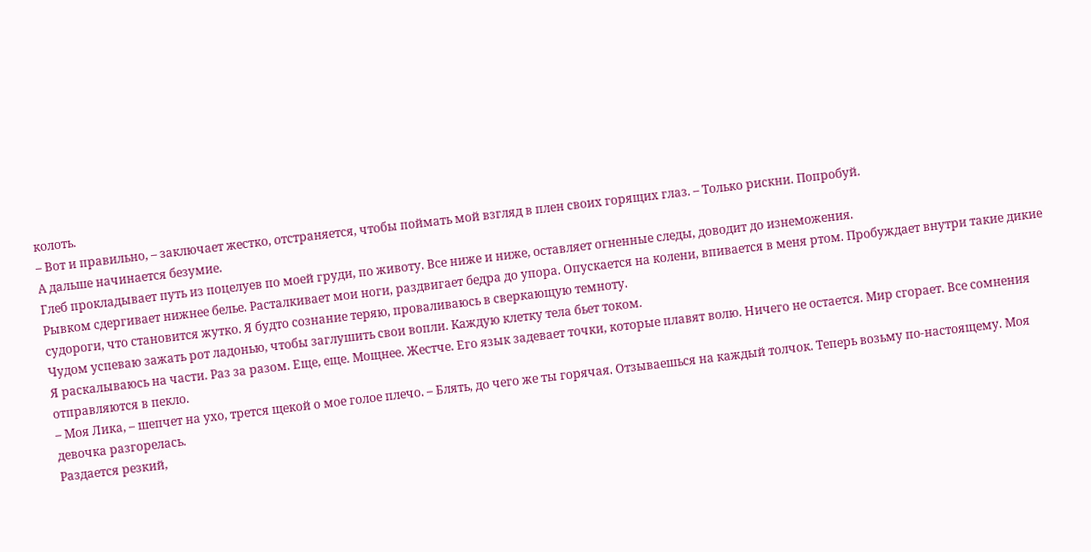колоть.
– Вот и правильно, – заключает жестко, отстраняется, чтобы поймать мой взгляд в плен своих горящих глаз. – Только рискни. Попробуй.
А дальше начинается безумие.
Глеб прокладывает путь из поцелуев по моей груди, по животу. Все ниже и ниже, оставляет огненные следы, доводит до изнеможения.
Рывком сдергивает нижнее белье. Расталкивает мои ноги, раздвигает бедра до упора. Опускается на колени, впивается в меня ртом. Пробуждает внутри такие дикие судороги, что становится жутко. Я будто сознание теряю, проваливаюсь в сверкающую темноту.
Чудом успеваю зажать рот ладонью, чтобы заглушить свои вопли. Каждую клетку тела бьет током.
Я раскалываюсь на части. Раз за разом. Еще, еще. Мощнее. Жестче. Его язык задевает точки, которые плавят волю. Ничего не остается. Мир сгорает. Все сомнения отправляются в пекло.
– Моя Лика, – шепчет на ухо, трется щекой о мое голое плечо. – Блять, до чего же ты горячая. Отзываешься на каждый толчок. Теперь возьму по-настоящему. Моя девочка разгорелась.
Раздается резкий,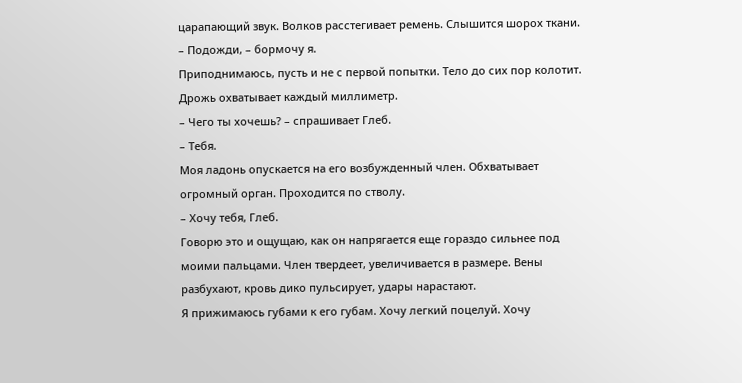царапающий звук. Волков расстегивает ремень. Слышится шорох ткани.
– Подожди, – бормочу я.
Приподнимаюсь, пусть и не с первой попытки. Тело до сих пор колотит. Дрожь охватывает каждый миллиметр.
– Чего ты хочешь? – спрашивает Глеб.
– Тебя.
Моя ладонь опускается на его возбужденный член. Обхватывает огромный орган. Проходится по стволу.
– Хочу тебя, Глеб.
Говорю это и ощущаю, как он напрягается еще гораздо сильнее под моими пальцами. Член твердеет, увеличивается в размере. Вены разбухают, кровь дико пульсирует, удары нарастают.
Я прижимаюсь губами к его губам. Хочу легкий поцелуй. Хочу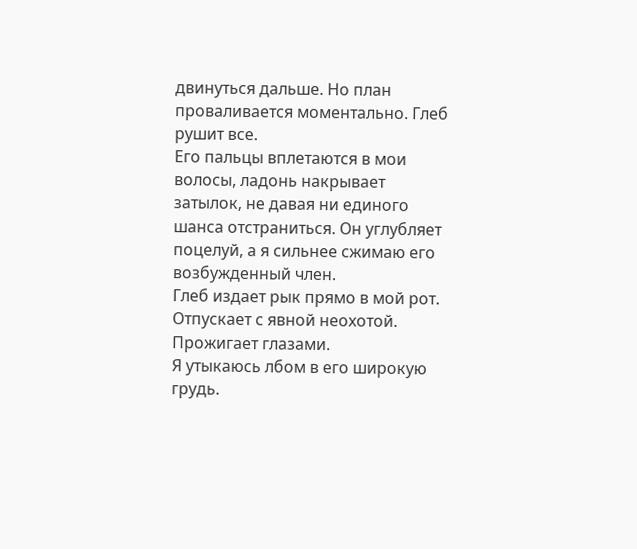двинуться дальше. Но план проваливается моментально. Глеб рушит все.
Его пальцы вплетаются в мои волосы, ладонь накрывает затылок, не давая ни единого шанса отстраниться. Он углубляет поцелуй, а я сильнее сжимаю его возбужденный член.
Глеб издает рык прямо в мой рот. Отпускает с явной неохотой. Прожигает глазами.
Я утыкаюсь лбом в его широкую грудь.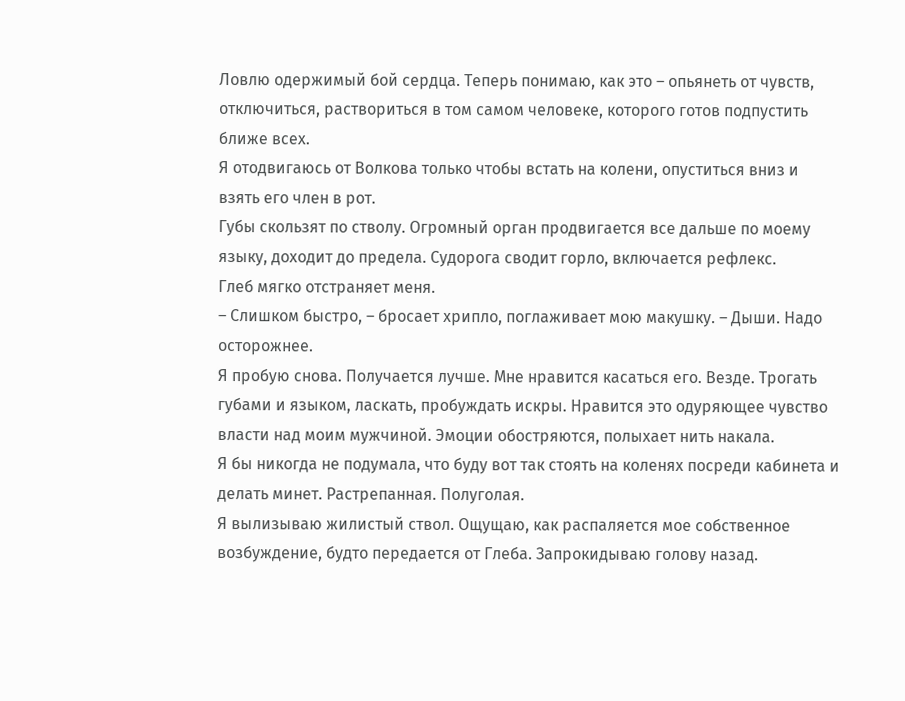Ловлю одержимый бой сердца. Теперь понимаю, как это – опьянеть от чувств, отключиться, раствориться в том самом человеке, которого готов подпустить ближе всех.
Я отодвигаюсь от Волкова только чтобы встать на колени, опуститься вниз и взять его член в рот.
Губы скользят по стволу. Огромный орган продвигается все дальше по моему языку, доходит до предела. Судорога сводит горло, включается рефлекс.
Глеб мягко отстраняет меня.
– Слишком быстро, – бросает хрипло, поглаживает мою макушку. – Дыши. Надо осторожнее.
Я пробую снова. Получается лучше. Мне нравится касаться его. Везде. Трогать губами и языком, ласкать, пробуждать искры. Нравится это одуряющее чувство власти над моим мужчиной. Эмоции обостряются, полыхает нить накала.
Я бы никогда не подумала, что буду вот так стоять на коленях посреди кабинета и делать минет. Растрепанная. Полуголая.
Я вылизываю жилистый ствол. Ощущаю, как распаляется мое собственное возбуждение, будто передается от Глеба. Запрокидываю голову назад.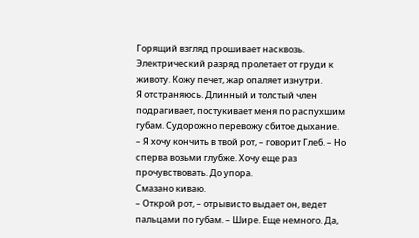Горящий взгляд прошивает насквозь. Электрический разряд пролетает от груди к животу. Кожу печет, жар опаляет изнутри.
Я отстраняюсь. Длинный и толстый член подрагивает, постукивает меня по распухшим губам. Судорожно перевожу сбитое дыхание.
– Я хочу кончить в твой рот, – говорит Глеб. – Но сперва возьми глубже. Хочу еще раз прочувствовать. До упора.
Смазано киваю.
– Открой рот, – отрывисто выдает он, ведет пальцами по губам. – Шире. Еще немного. Да,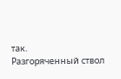так.
Разгоряченный ствол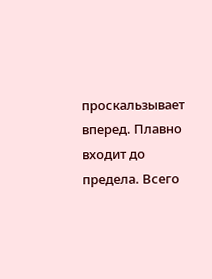проскальзывает вперед. Плавно входит до предела. Всего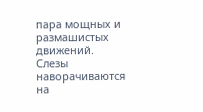пара мощных и размашистых движений. Слезы наворачиваются на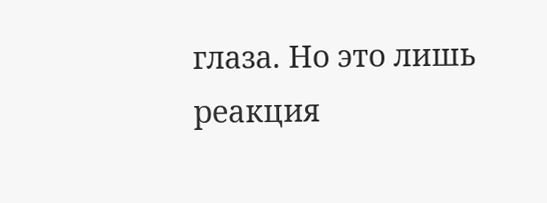глаза. Но это лишь реакция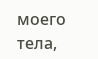моего тела,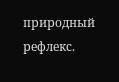природный рефлекс.